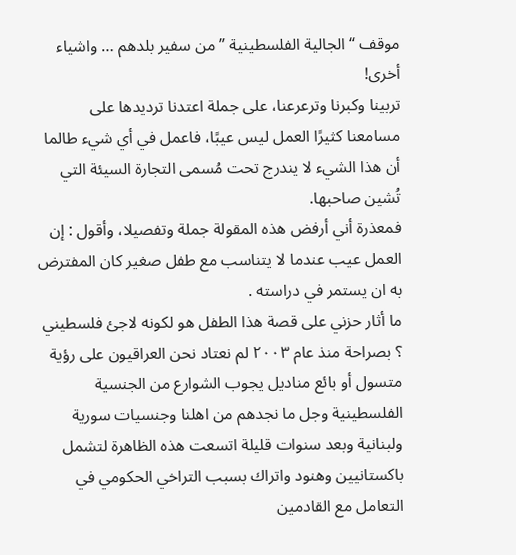موقف “الجالية الفلسطينية ” من سفير بلدهم … واشياء أخرى!
تربينا وكبرنا وترعرعنا، على جملة اعتدنا ترديدها على مسامعنا كثيرًا العمل ليس عيبًا، فاعمل في أي شيء طالما أن هذا الشيء لا يندرج تحت مُسمى التجارة السيئة التي تُشين صاحبها.
فمعذرة أني أرفض هذه المقولة جملة وتفصيلا، وأقول : إن العمل عيب عندما لا يتناسب مع طفل صغير كان المفترض به ان يستمر في دراسته .
ما أثار حزني على قصة هذا الطفل هو لكونه لاجئ فلسطيني ؟ بصراحة منذ عام ٢٠٠٣ لم نعتاد نحن العراقيون على رؤية متسول أو بائع مناديل يجوب الشوارع من الجنسية الفلسطينية وجل ما نجدهم من اهلنا وجنسيات سورية ولبنانية وبعد سنوات قليلة اتسعت هذه الظاهرة لتشمل باكستانيين وهنود واتراك بسبب التراخي الحكومي في التعامل مع القادمين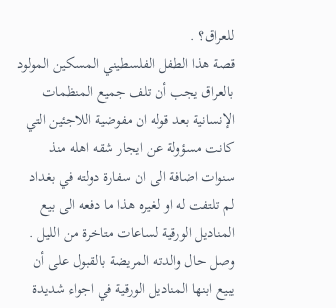للعراق؟ .
قصة هذا الطفل الفلسطيني المسكين المولود بالعراق يجب أن تلف جميع المنظمات الإنسانية بعد قوله ان مفوضية اللاجئين التي كانت مسؤولة عن ايجار شقه اهله منذ سنوات اضافة الى ان سفارة دولته في بغداد لم تلتفت له او لغيره هذا ما دفعه الى بيع المناديل الورقية لساعات متاخرة من الليل .
وصل حال والدته المريضة بالقبول على أن يبيع ابنها المناديل الورقية في اجواء شديدة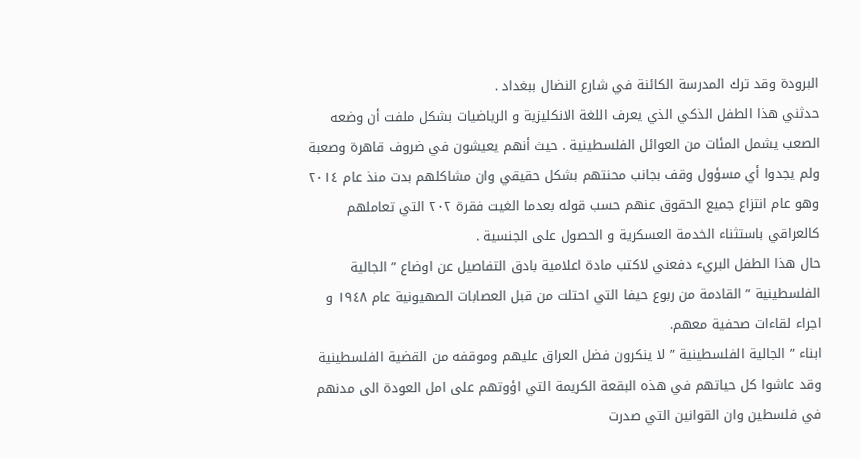البرودة وقد ترك المدرسة الكائنة في شارع النضال ببغداد .
حدثني هذا الطفل الذكي الذي يعرف اللغة الانكليزية و الرياضيات بشكل ملفت أن وضعه الصعب يشمل المئات من العوائل الفلسطينية . حيث أنهم يعيشون في ضروف قاهرة وصعبة ولم يجدوا أي مسؤول وقف بجانب محنتهم بشكل حقيقي وان مشاكلهم بدت منذ عام ٢٠١٤ وهو عام انتزاع جميع الحقوق عنهم حسب قوله بعدما الغيت فقرة ٢٠٢ التي تعاملهم كالعراقي باستثناء الخدمة العسكرية و الحصول على الجنسية .
حال هذا الطفل البريء دفعني لاكتب مادة اعلامية بادق التفاصيل عن اوضاع ” الجالية الفلسطينية ” القادمة من ربوع حيفا التي احتلت من قبل العصابات الصهيونية عام ١٩٤٨ و اجراء لقاءات صحفية معهم.
ابناء ” الجالية الفلسطينية ” لا ينكرون فضل العراق عليهم وموقفه من القضية الفلسطينية وقد عاشوا كل حياتهم في هذه البقعة الكريمة التي اؤوتهم على امل العودة الى مدنهم في فلسطين وان القوانين التي صدرت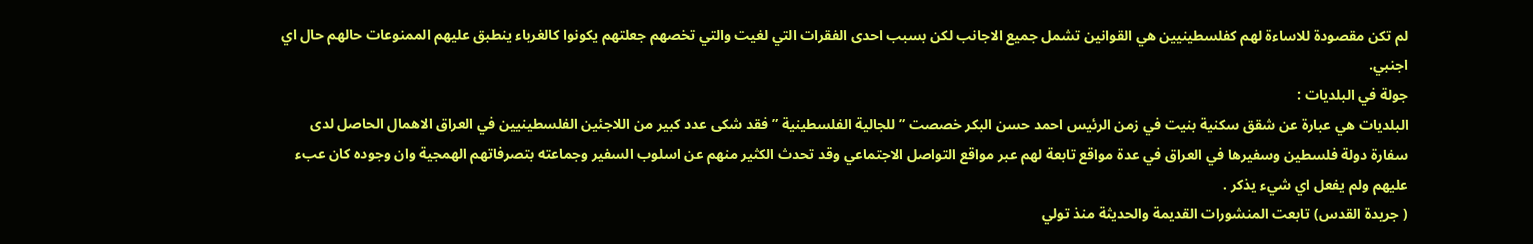لم تكن مقصودة للاساءة لهم كفلسطينيين هي القوانين تشمل جميع الاجانب لكن بسبب احدى الفقرات التي لغيت والتي تخصهم جعلتهم يكونوا كالغرباء ينطبق عليهم الممنوعات حالهم حال اي اجنبي.
جولة في البلديات :
البلديات هي عبارة عن شقق سكنية بنيت في زمن الرئيس احمد حسن البكر خصصت ” للجالية الفلسطينية ” فقد شكى عدد كبير من اللاجئين الفلسطينيين في العراق الاهمال الحاصل لدى سفارة دولة فلسطين وسفيرها في العراق في عدة مواقع تابعة لهم عبر مواقع التواصل الاجتماعي وقد تحدث الكثير منهم عن اسلوب السفير وجماعته بتصرفاتهم الهمجية وان وجوده كان عبء عليهم ولم يفعل اي شيء يذكر .
( جريدة القدس) تابعت المنشورات القديمة والحديثة منذ تولي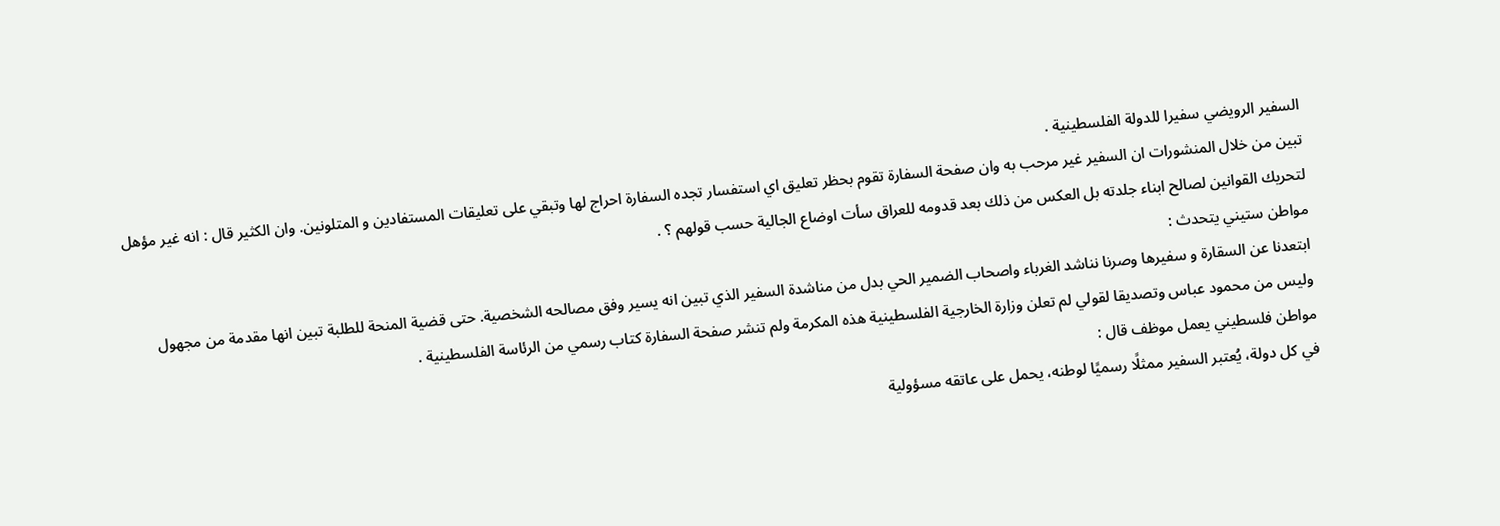السفير الرويضي سفيرا للدولة الفلسطينية .
تبين من خلال المنشورات ان السفير غير مرحب به وان صفحة السفارة تقوم بحظر تعليق اي استفسار تجده السفارة احراج لها وتبقي على تعليقات المستفادين و المتلونين. وان الكثير قال : انه غير مؤهل لتحريك القوانين لصالح ابناء جلدته بل العكس من ذلك بعد قدومه للعراق سأت اوضاع الجالية حسب قولهم ؟ .
مواطن ستيني يتحدث :
ابتعدنا عن السقارة و سفيرها وصرنا نناشد الغرباء واصحاب الضمير الحي بدل من مناشدة السفير الذي تبين انه يسير وفق مصالحه الشخصية. حتى قضية المنحة للطلبة تبين انها مقدمة من مجهول وليس من محمود عباس وتصديقا لقولي لم تعلن وزارة الخارجية الفلسطينية هذه المكرمة ولم تنشر صفحة السفارة كتاب رسمي من الرئاسة الفلسطينية .
مواطن فلسطيني يعمل موظف قال :
في كل دولة، يُعتبر السفير ممثلًا رسميًا لوطنه، يحمل على عاتقه مسؤولية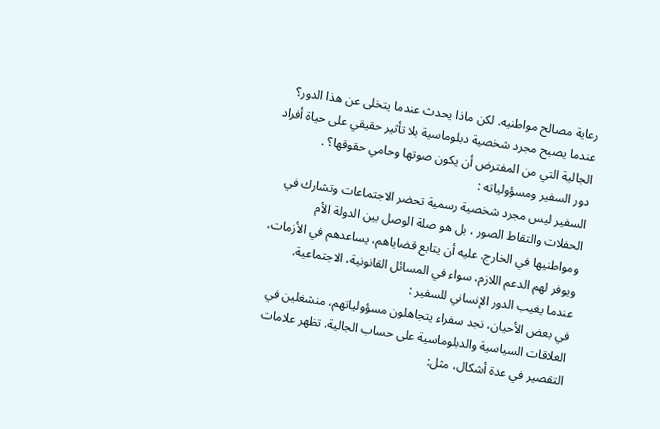رعاية مصالح مواطنيه. لكن ماذا يحدث عندما يتخلى عن هذا الدور؟ عندما يصبح مجرد شخصية دبلوماسية بلا تأثير حقيقي على حياة أفراد الجالية التي من المفترض أن يكون صوتها وحامي حقوقها؟ .
دور السفير ومسؤولياته :
السفير ليس مجرد شخصية رسمية تحضر الاجتماعات وتشارك في الحفلات والتقاط الصور ، بل هو صلة الوصل بين الدولة الأم ومواطنيها في الخارج. عليه أن يتابع قضاياهم، يساعدهم في الأزمات، ويوفر لهم الدعم اللازم، سواء في المسائل القانونية، الاجتماعية.
عندما يغيب الدور الإنساني للسفير :
في بعض الأحيان، نجد سفراء يتجاهلون مسؤولياتهم، منشغلين في العلاقات السياسية والدبلوماسية على حساب الجالية. تظهر علامات التقصير في عدة أشكال، مثل: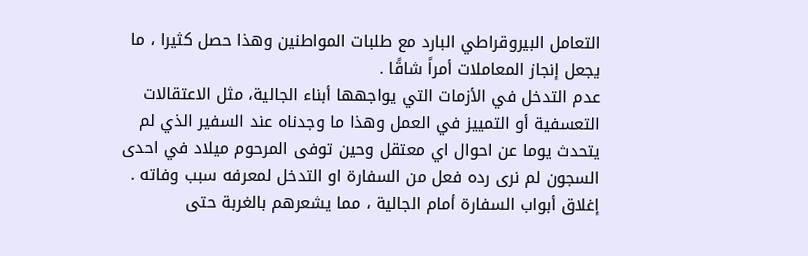التعامل البيروقراطي البارد مع طلبات المواطنين وهذا حصل كثيرا ، ما يجعل إنجاز المعاملات أمراً شاقًا .
عدم التدخل في الأزمات التي يواجهها أبناء الجالية، مثل الاعتقالات التعسفية أو التمييز في العمل وهذا ما وجدناه عند السفير الذي لم يتحدث يوما عن احوال اي معتقل وحين توفى المرحوم ميلاد في احدى السجون لم نرى رده فعل من السفارة او التدخل لمعرفه سبب وفاته .
إغلاق أبواب السفارة أمام الجالية ، مما يشعرهم بالغربة حتى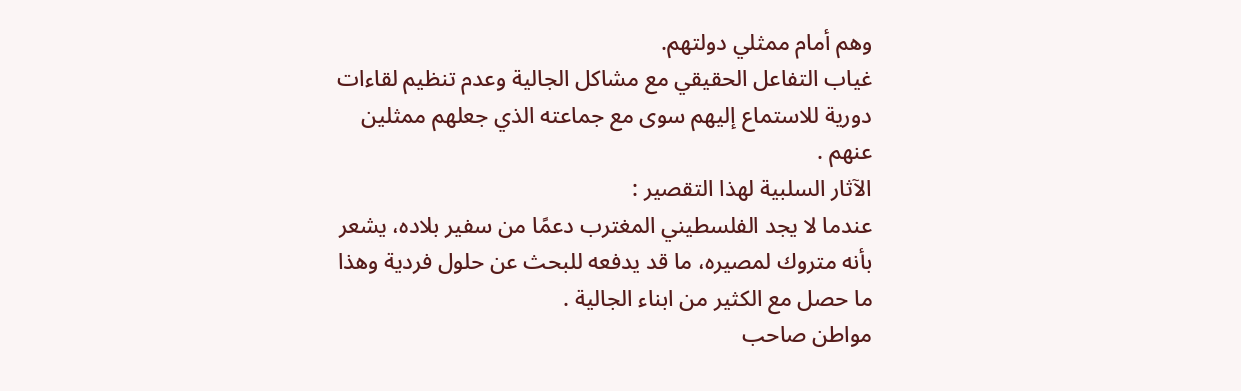وهم أمام ممثلي دولتهم.
غياب التفاعل الحقيقي مع مشاكل الجالية وعدم تنظيم لقاءات دورية للاستماع إليهم سوى مع جماعته الذي جعلهم ممثلين عنهم .
الآثار السلبية لهذا التقصير :
عندما لا يجد الفلسطيني المغترب دعمًا من سفير بلاده، يشعر بأنه متروك لمصيره، ما قد يدفعه للبحث عن حلول فردية وهذا ما حصل مع الكثير من ابناء الجالية .
مواطن صاحب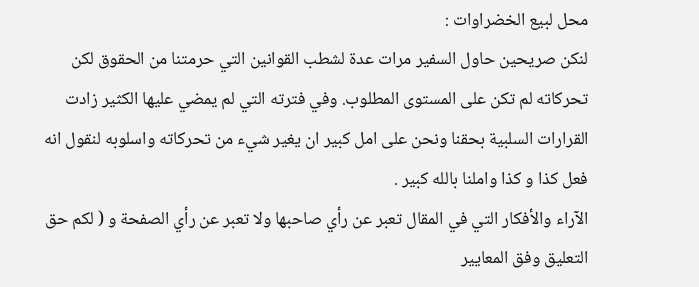محل لبيع الخضراوات :
لنكن صريحين حاول السفير مرات عدة لشطب القوانين التي حرمتنا من الحقوق لكن تحركاته لم تكن على المستوى المطلوب. وفي فترته التي لم يمضي عليها الكثير زادت القرارات السلبية بحقنا ونحن على امل كبير ان يغير شيء من تحركاته واسلوبه لنقول انه فعل كذا و كذا واملنا بالله كبير .
الآراء والأفكار التي في المقال تعبر عن رأي صاحبها ولا تعبر عن رأي الصفحة و ( لكم حق التعليق وفق المعايير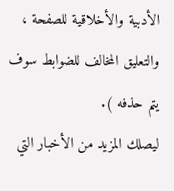الأدبية والأخلاقية للصفحة ، والتعليق المخالف للضوابط سوف يتم حذفه ).
ليصلك المزيد من الأخبار التي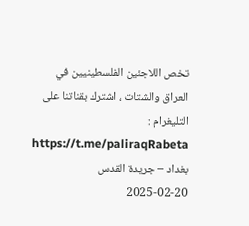تخص اللاجئين الفلسطينيين في العراق والشتات ، اشترك بقناتنا على التليغرام :
https://t.me/paliraqRabeta
بغداد – جريدة القدس
2025-02-20